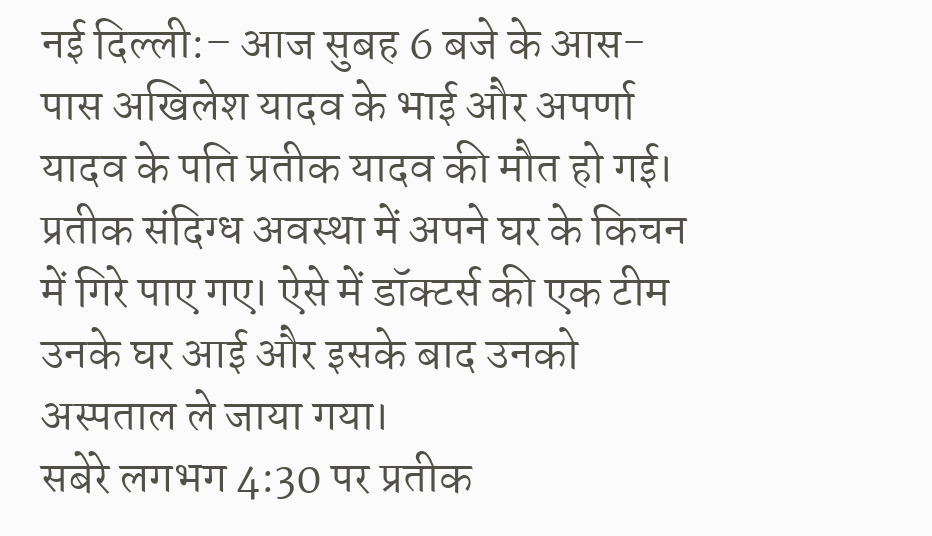नई दिल्ली:– आज सुबह 6 बजे के आस-पास अखिलेश यादव के भाई और अपर्णा यादव के पति प्रतीक यादव की मौत हो गई। प्रतीक संदिग्ध अवस्था में अपने घर के किचन में गिरे पाए गए। ऐसे में डॉक्टर्स की एक टीम उनके घर आई और इसके बाद उनको अस्पताल ले जाया गया।
सबेरे लगभग 4:30 पर प्रतीक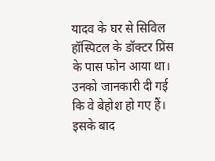यादव के घर से सिविल हॉस्पिटल के डॉक्टर प्रिंस के पास फोन आया था। उनको जानकारी दी गई कि वे बेहोश हो गए हैं। इसके बाद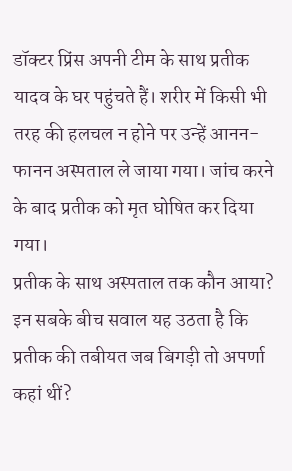डॉक्टर प्रिंस अपनी टीम के साथ प्रतीक यादव के घर पहुंचते हैं। शरीर में किसी भी तरह की हलचल न होने पर उन्हें आनन-फानन अस्पताल ले जाया गया। जांच करने के बाद प्रतीक को मृत घोषित कर दिया गया।
प्रतीक के साथ अस्पताल तक कौन आया?
इन सबके बीच सवाल यह उठता है कि प्रतीक की तबीयत जब बिगड़ी तो अपर्णा कहां थीं?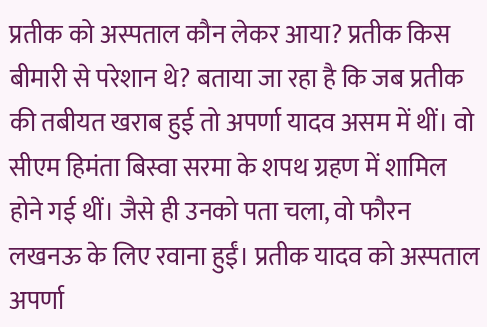प्रतीक को अस्पताल कौन लेकर आया? प्रतीक किस बीमारी से परेशान थे? बताया जा रहा है कि जब प्रतीक की तबीयत खराब हुई तो अपर्णा यादव असम में थीं। वो सीएम हिमंता बिस्वा सरमा के शपथ ग्रहण में शामिल होने गई थीं। जैसे ही उनको पता चला, वो फौरन लखनऊ के लिए रवाना हुईं। प्रतीक यादव को अस्पताल अपर्णा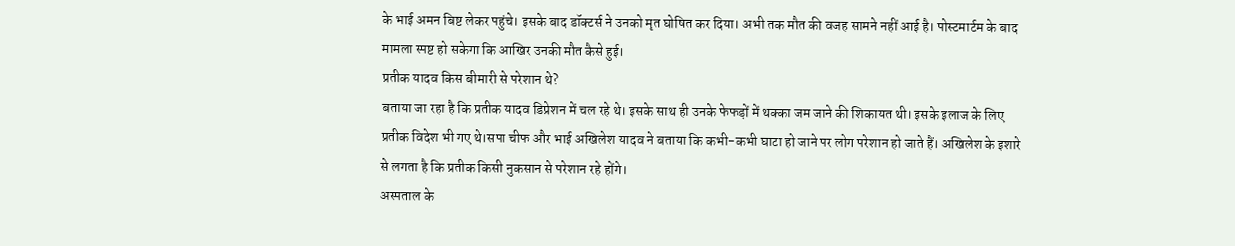के भाई अमन बिष्ट लेकर पहुंचे। इसके बाद डॉक्टर्स ने उनको मृत घोषित कर दिया। अभी तक मौत की वजह सामने नहीं आई है। पोस्टमार्टम के बाद मामला स्पष्ट हो सकेगा कि आखिर उनकी मौत कैसे हुई।
प्रतीक यादव किस बीमारी से परेशान थे?
बताया जा रहा है कि प्रतीक यादव डिप्रेशन में चल रहे थे। इसके साथ ही उनके फेफड़ों में थक्का जम जाने की शिकायत थी। इसके इलाज के लिए प्रतीक विदेश भी गए थे।सपा चीफ और भाई अखिलेश यादव ने बताया कि कभी-कभी घाटा हो जाने पर लोग परेशान हो जाते हैं। अखिलेश के इशारे से लगता है कि प्रतीक किसी नुकसान से परेशान रहे होंगे।
अस्पताल के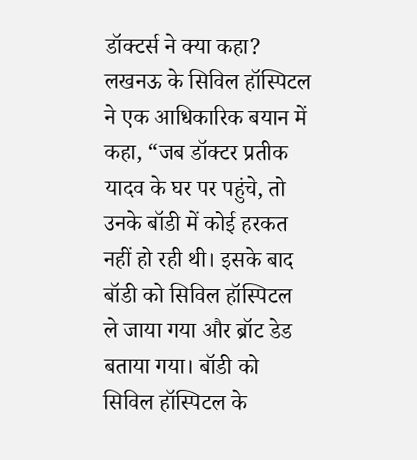डॉक्टर्स ने क्या कहा?
लखनऊ के सिविल हॉस्पिटल ने एक आधिकारिक बयान में कहा, “जब डॉक्टर प्रतीक यादव के घर पर पहुंचे, तो उनके बॉडी में कोई हरकत नहीं हो रही थी। इसके बाद बॉडी को सिविल हॉस्पिटल ले जाया गया और ब्रॉट डेड बताया गया। बॉडी को सिविल हॉस्पिटल के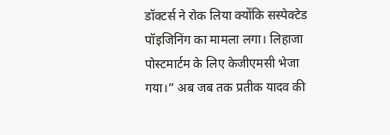डॉक्टर्स ने रोक लिया क्योंकि सस्पेक्टेड पॉइजिनिंग का मामला लगा। लिहाजा पोस्टमार्टम के लिए केजीएमसी भेजा गया।” अब जब तक प्रतीक यादव की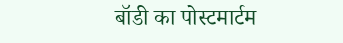बॉडी का पोस्टमार्टम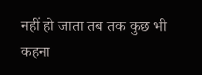नहीं हो जाता तब तक कुछ भी कहना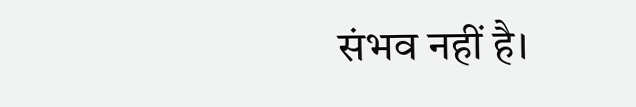संभव नहीं है।